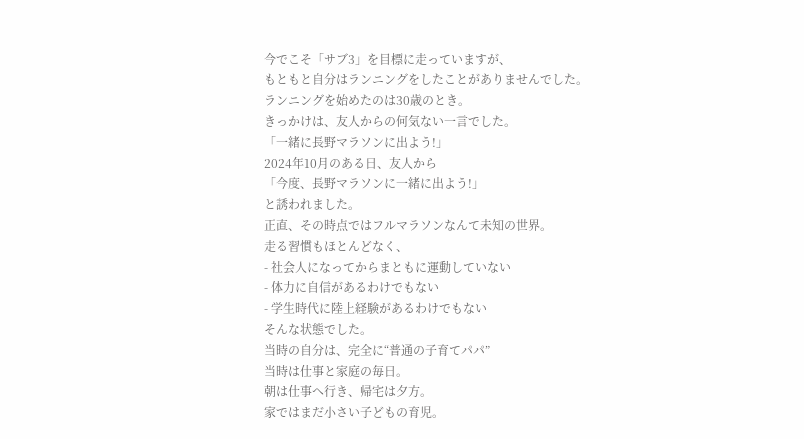今でこそ「サブ3」を目標に走っていますが、
もともと自分はランニングをしたことがありませんでした。
ランニングを始めたのは30歳のとき。
きっかけは、友人からの何気ない一言でした。
「一緒に長野マラソンに出よう!」
2024年10月のある日、友人から
「今度、長野マラソンに一緒に出よう!」
と誘われました。
正直、その時点ではフルマラソンなんて未知の世界。
走る習慣もほとんどなく、
- 社会人になってからまともに運動していない
- 体力に自信があるわけでもない
- 学生時代に陸上経験があるわけでもない
そんな状態でした。
当時の自分は、完全に“普通の子育てパパ”
当時は仕事と家庭の毎日。
朝は仕事へ行き、帰宅は夕方。
家ではまだ小さい子どもの育児。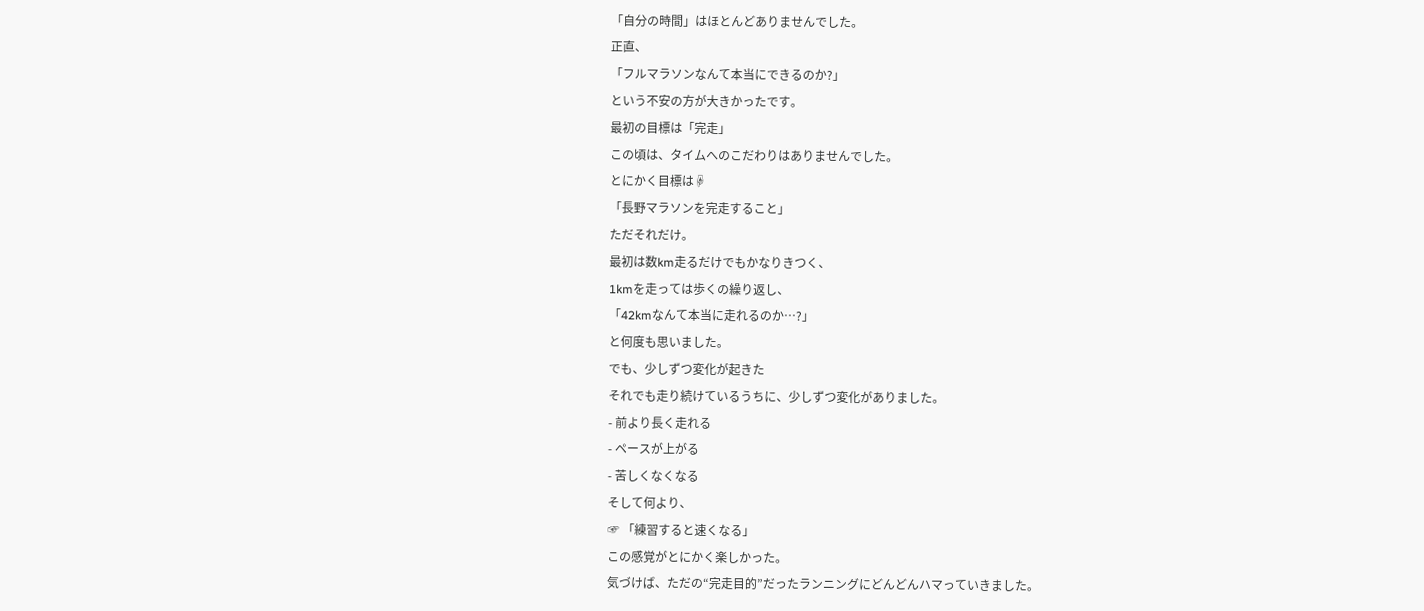「自分の時間」はほとんどありませんでした。
正直、
「フルマラソンなんて本当にできるのか?」
という不安の方が大きかったです。
最初の目標は「完走」
この頃は、タイムへのこだわりはありませんでした。
とにかく目標は☟
「長野マラソンを完走すること」
ただそれだけ。
最初は数km走るだけでもかなりきつく、
1kmを走っては歩くの繰り返し、
「42kmなんて本当に走れるのか…?」
と何度も思いました。
でも、少しずつ変化が起きた
それでも走り続けているうちに、少しずつ変化がありました。
- 前より長く走れる
- ペースが上がる
- 苦しくなくなる
そして何より、
☞ 「練習すると速くなる」
この感覚がとにかく楽しかった。
気づけば、ただの“完走目的”だったランニングにどんどんハマっていきました。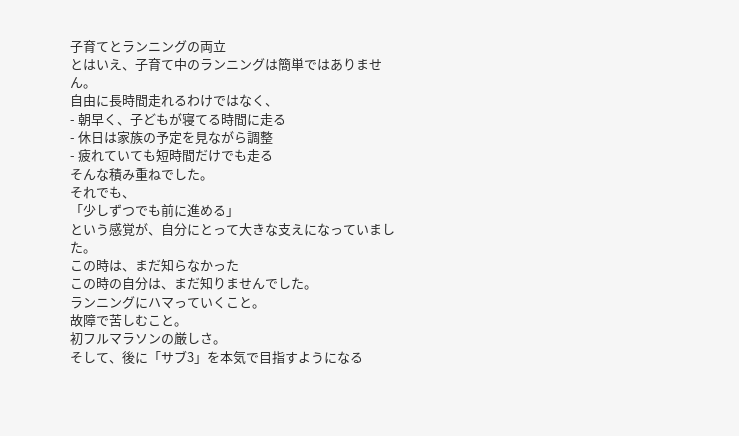子育てとランニングの両立
とはいえ、子育て中のランニングは簡単ではありません。
自由に長時間走れるわけではなく、
- 朝早く、子どもが寝てる時間に走る
- 休日は家族の予定を見ながら調整
- 疲れていても短時間だけでも走る
そんな積み重ねでした。
それでも、
「少しずつでも前に進める」
という感覚が、自分にとって大きな支えになっていました。
この時は、まだ知らなかった
この時の自分は、まだ知りませんでした。
ランニングにハマっていくこと。
故障で苦しむこと。
初フルマラソンの厳しさ。
そして、後に「サブ3」を本気で目指すようになる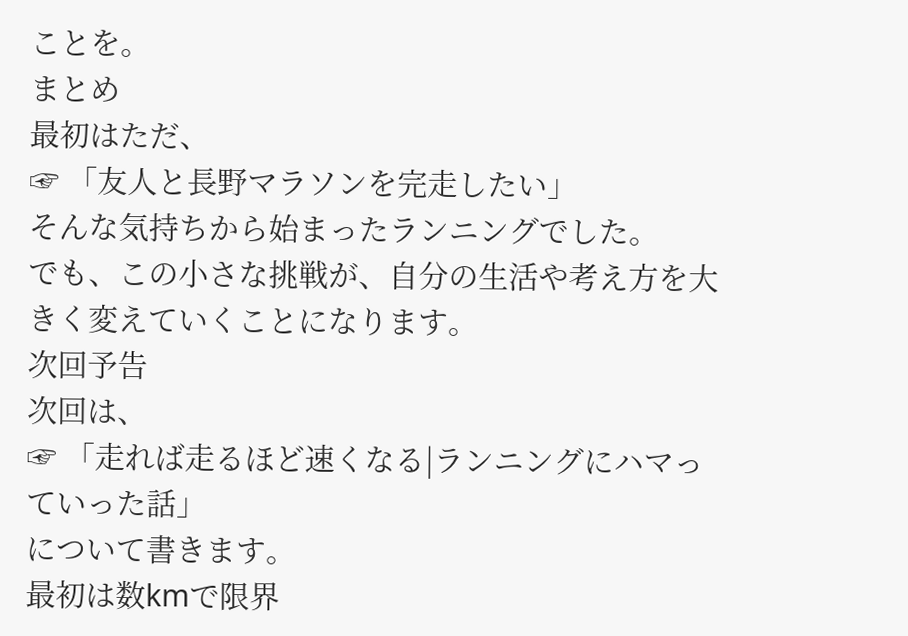ことを。
まとめ
最初はただ、
☞ 「友人と長野マラソンを完走したい」
そんな気持ちから始まったランニングでした。
でも、この小さな挑戦が、自分の生活や考え方を大きく変えていくことになります。
次回予告
次回は、
☞ 「走れば走るほど速くなる|ランニングにハマっていった話」
について書きます。
最初は数kmで限界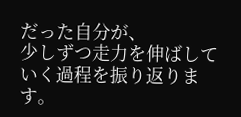だった自分が、
少しずつ走力を伸ばしていく過程を振り返ります。